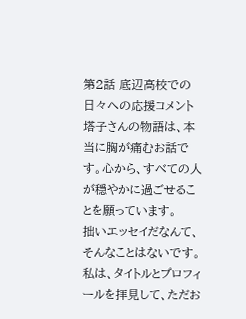第2話 底辺高校での日々への応援コメント
塔子さんの物語は、本当に胸が痛むお話です。心から、すべての人が穏やかに過ごせることを願っています。
拙いエッセイだなんて、そんなことはないです。私は、タイトルとプロフィールを拝見して、ただお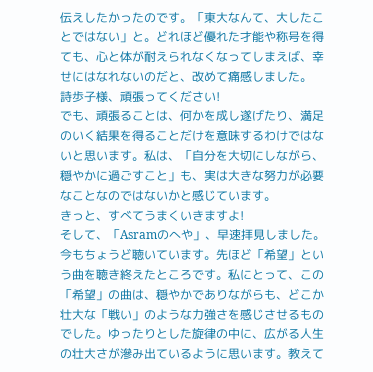伝えしたかったのです。「東大なんて、大したことではない」と。どれほど優れた才能や称号を得ても、心と体が耐えられなくなってしまえば、幸せにはなれないのだと、改めて痛感しました。
詩歩子様、頑張ってください!
でも、頑張ることは、何かを成し遂げたり、満足のいく結果を得ることだけを意味するわけではないと思います。私は、「自分を大切にしながら、穏やかに過ごすこと」も、実は大きな努力が必要なことなのではないかと感じています。
きっと、すべてうまくいきますよ!
そして、「Asramのへや」、早速拝見しました。今もちょうど聴いています。先ほど「希望」という曲を聴き終えたところです。私にとって、この「希望」の曲は、穏やかでありながらも、どこか壮大な「戦い」のような力強さを感じさせるものでした。ゆったりとした旋律の中に、広がる人生の壮大さが滲み出ているように思います。教えて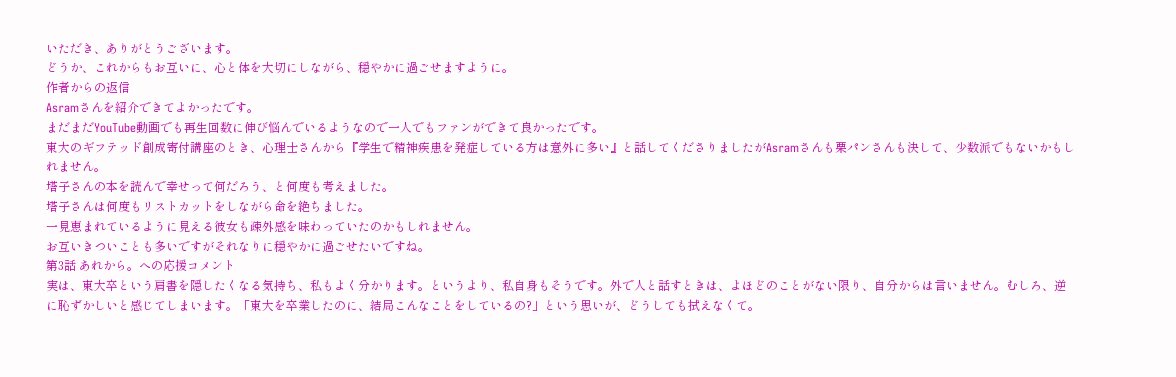いただき、ありがとうございます。
どうか、これからもお互いに、心と体を大切にしながら、穏やかに過ごせますように。
作者からの返信
Asramさんを紹介できてよかったです。
まだまだYouTube動画でも再生回数に伸び悩んでいるようなので一人でもファンができて良かったです。
東大のギフテッド創成寄付講座のとき、心理士さんから『学生で精神疾患を発症している方は意外に多い』と話してくださりましたがAsramさんも栗パンさんも決して、少数派でもないかもしれません。
塔子さんの本を読んで幸せって何だろう、と何度も考えました。
塔子さんは何度もリストカットをしながら命を絶ちました。
一見恵まれているように見える彼女も疎外感を味わっていたのかもしれません。
お互いきついことも多いですがそれなりに穏やかに過ごせたいですね。
第3話 あれから。への応援コメント
実は、東大卒という肩書を隠したくなる気持ち、私もよく分かります。というより、私自身もそうです。外で人と話すときは、よほどのことがない限り、自分からは言いません。むしろ、逆に恥ずかしいと感じてしまいます。「東大を卒業したのに、結局こんなことをしているの?」という思いが、どうしても拭えなくて。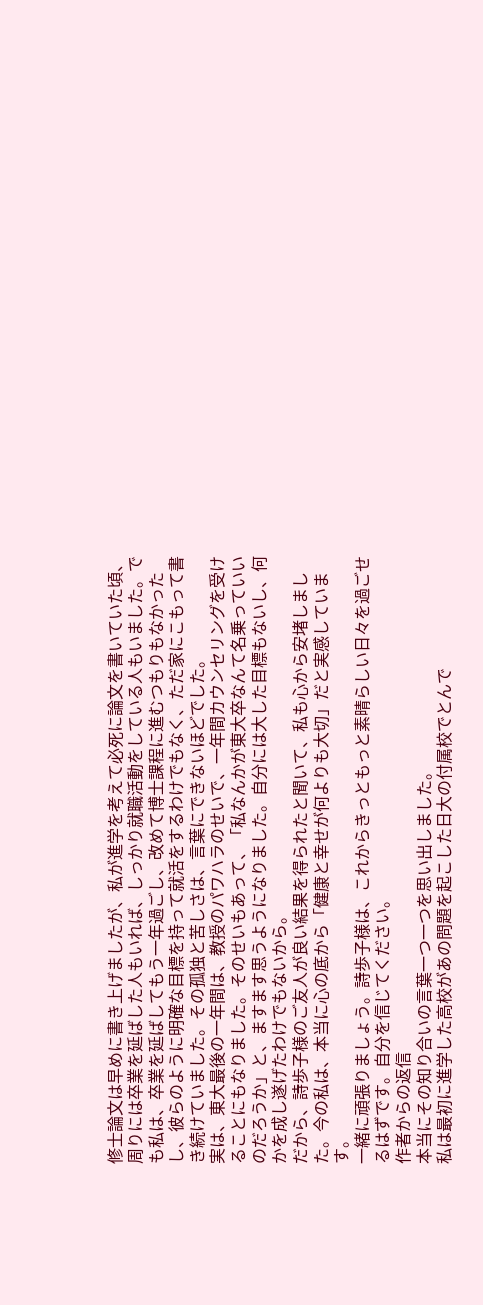修士論文は早めに書き上げましたが、私が進学を考えて必死に論文を書いていた頃、周りには卒業を延ばした人もいれば、しっかり就職活動をしている人もいました。でも私は、卒業を延ばしてもう一年過ごし、改めて博士課程に進むつもりもなかったし、彼らのように明確な目標を持って就活をするわけでもなく、ただ家にこもって書き続けていました。その孤独と苦しさは、言葉にできないほどでした。
実は、東大最後の一年間は、教授のパワハラのせいで、一年間カウンセリングを受けることにもなりました。そのせいもあって、「私なんかが東大卒なんて名乗っていいのだろうか」と、ますます思うようになりました。自分には大した目標もないし、何かを成し遂げたわけでもないから。
だから、詩歩子様のご友人が良い結果を得られたと聞いて、私も心から安堵しました。今の私は、本当に心の底から「健康と幸せが何よりも大切」だと実感しています。
一緒に頑張りましょう。詩歩子様は、これからきっともっと素晴らしい日々を過ごせるはずです。自分を信じてください。
作者からの返信
本当にその知り合いの言葉一つ一つを思い出しました。
私は最初に進学した高校があの問題を起こした日大の付属校でとんで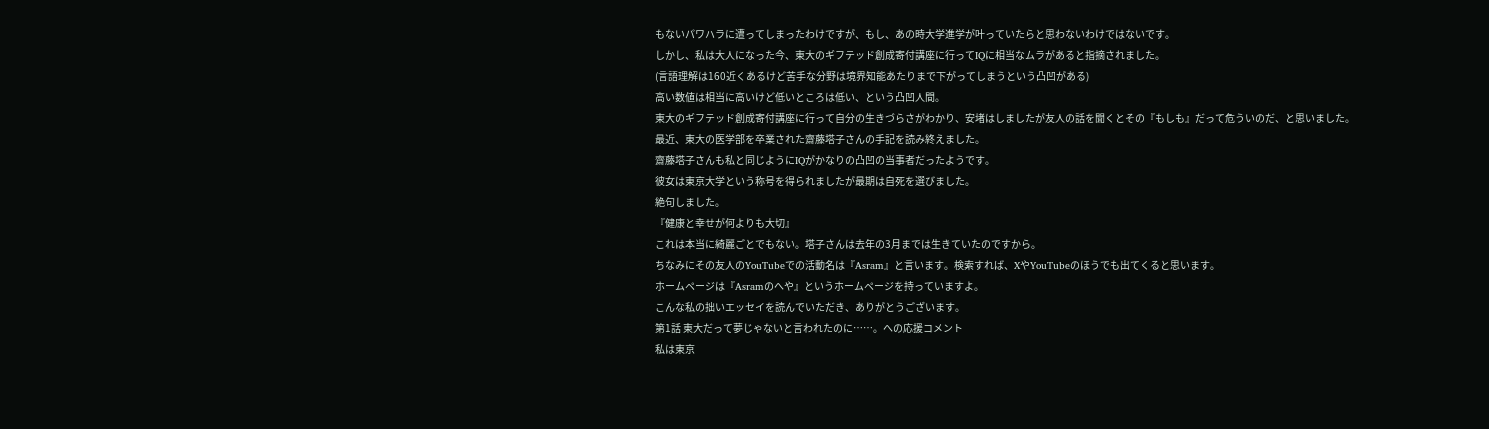もないパワハラに遭ってしまったわけですが、もし、あの時大学進学が叶っていたらと思わないわけではないです。
しかし、私は大人になった今、東大のギフテッド創成寄付講座に行ってIQに相当なムラがあると指摘されました。
(言語理解は160近くあるけど苦手な分野は境界知能あたりまで下がってしまうという凸凹がある)
高い数値は相当に高いけど低いところは低い、という凸凹人間。
東大のギフテッド創成寄付講座に行って自分の生きづらさがわかり、安堵はしましたが友人の話を聞くとその『もしも』だって危ういのだ、と思いました。
最近、東大の医学部を卒業された齋藤塔子さんの手記を読み終えました。
齋藤塔子さんも私と同じようにIQがかなりの凸凹の当事者だったようです。
彼女は東京大学という称号を得られましたが最期は自死を選びました。
絶句しました。
『健康と幸せが何よりも大切』
これは本当に綺麗ごとでもない。塔子さんは去年の3月までは生きていたのですから。
ちなみにその友人のYouTubeでの活動名は『Asram』と言います。検索すれば、XやYouTubeのほうでも出てくると思います。
ホームページは『Asramのへや』というホームページを持っていますよ。
こんな私の拙いエッセイを読んでいただき、ありがとうございます。
第1話 東大だって夢じゃないと言われたのに……。への応援コメント
私は東京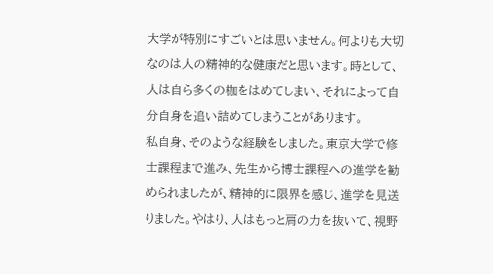大学が特別にすごいとは思いません。何よりも大切なのは人の精神的な健康だと思います。時として、人は自ら多くの枷をはめてしまい、それによって自分自身を追い詰めてしまうことがあります。
私自身、そのような経験をしました。東京大学で修士課程まで進み、先生から博士課程への進学を勧められましたが、精神的に限界を感じ、進学を見送りました。やはり、人はもっと肩の力を抜いて、視野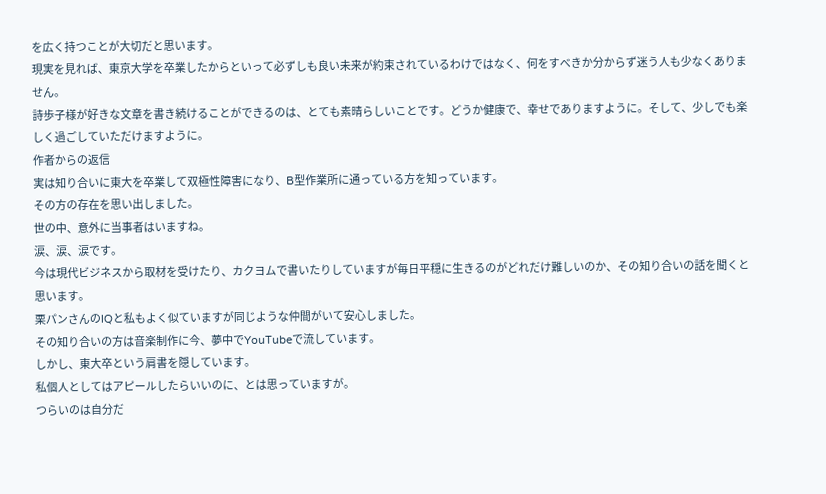を広く持つことが大切だと思います。
現実を見れば、東京大学を卒業したからといって必ずしも良い未来が約束されているわけではなく、何をすべきか分からず迷う人も少なくありません。
詩歩子様が好きな文章を書き続けることができるのは、とても素晴らしいことです。どうか健康で、幸せでありますように。そして、少しでも楽しく過ごしていただけますように。
作者からの返信
実は知り合いに東大を卒業して双極性障害になり、B型作業所に通っている方を知っています。
その方の存在を思い出しました。
世の中、意外に当事者はいますね。
涙、涙、涙です。
今は現代ビジネスから取材を受けたり、カクヨムで書いたりしていますが毎日平穏に生きるのがどれだけ難しいのか、その知り合いの話を聞くと思います。
栗パンさんのIQと私もよく似ていますが同じような仲間がいて安心しました。
その知り合いの方は音楽制作に今、夢中でYouTubeで流しています。
しかし、東大卒という肩書を隠しています。
私個人としてはアピールしたらいいのに、とは思っていますが。
つらいのは自分だ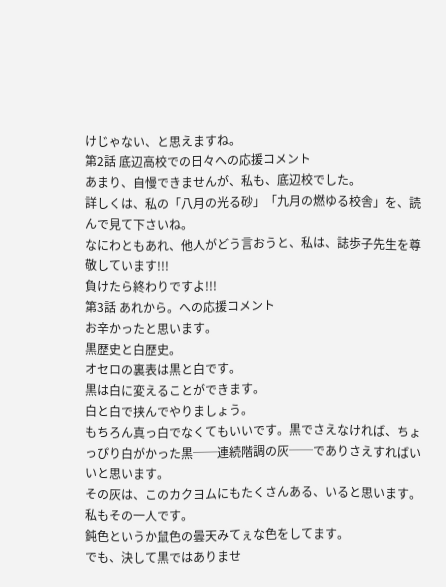けじゃない、と思えますね。
第2話 底辺高校での日々への応援コメント
あまり、自慢できませんが、私も、底辺校でした。
詳しくは、私の「八月の光る砂」「九月の燃ゆる校舎」を、読んで見て下さいね。
なにわともあれ、他人がどう言おうと、私は、誌歩子先生を尊敬しています!!!
負けたら終わりですよ!!!
第3話 あれから。への応援コメント
お辛かったと思います。
黒歴史と白歴史。
オセロの裏表は黒と白です。
黒は白に変えることができます。
白と白で挟んでやりましょう。
もちろん真っ白でなくてもいいです。黒でさえなければ、ちょっぴり白がかった黒──連続階調の灰──でありさえすればいいと思います。
その灰は、このカクヨムにもたくさんある、いると思います。
私もその一人です。
鈍色というか鼠色の曇天みてぇな色をしてます。
でも、決して黒ではありませ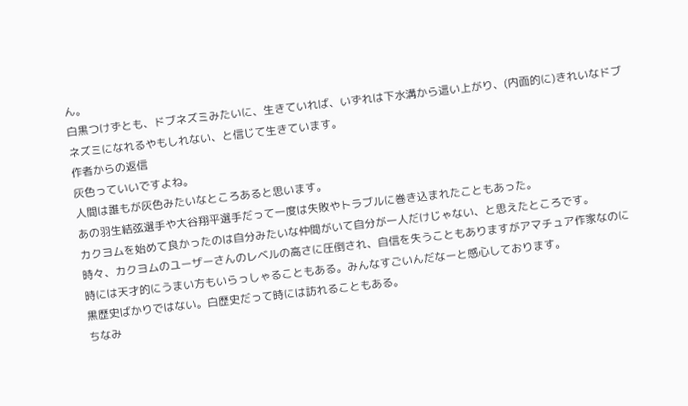ん。
白黒つけずとも、ドブネズミみたいに、生きていれば、いずれは下水溝から這い上がり、(内面的に)きれいなドブネズミになれるやもしれない、と信じて生きています。
作者からの返信
灰色っていいですよね。
人間は誰もが灰色みたいなところあると思います。
あの羽生結弦選手や大谷翔平選手だって一度は失敗やトラブルに巻き込まれたこともあった。
カクヨムを始めて良かったのは自分みたいな仲間がいて自分が一人だけじゃない、と思えたところです。
時々、カクヨムのユーザーさんのレベルの高さに圧倒され、自信を失うこともありますがアマチュア作家なのに時には天才的にうまい方もいらっしゃることもある。みんなすごいんだなーと感心しております。
黒歴史ばかりではない。白歴史だって時には訪れることもある。
ちなみ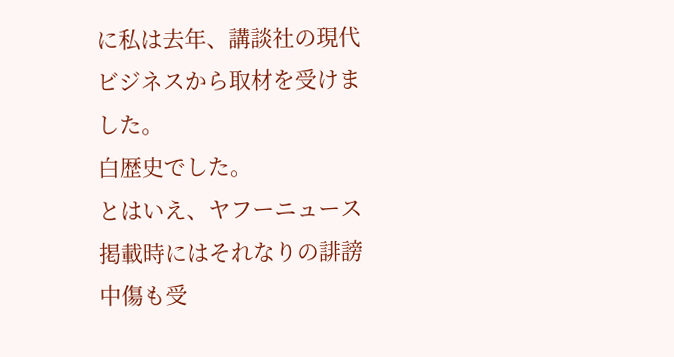に私は去年、講談社の現代ビジネスから取材を受けました。
白歴史でした。
とはいえ、ヤフーニュース掲載時にはそれなりの誹謗中傷も受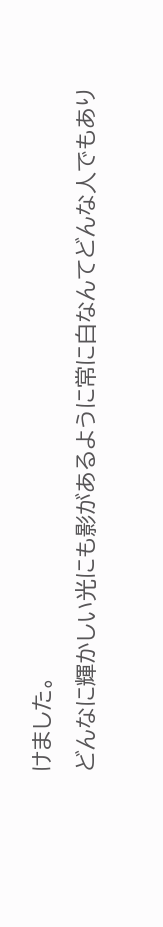けました。
どんなに輝かしい光にも影があるように常に白なんてどんな人でもあり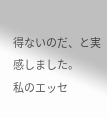得ないのだ、と実感しました。
私のエッセ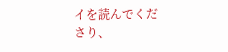イを読んでくださり、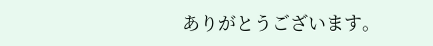ありがとうございます。